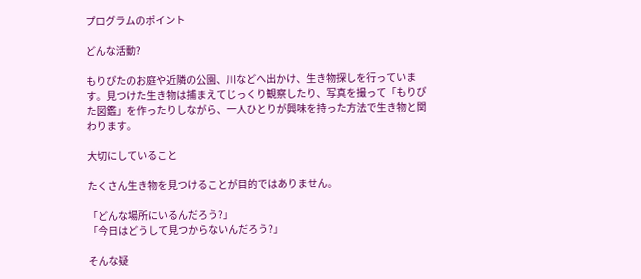プログラムのポイント

どんな活動?

もりぴたのお庭や近隣の公園、川などへ出かけ、生き物探しを行っています。見つけた生き物は捕まえてじっくり観察したり、写真を撮って「もりぴた図鑑」を作ったりしながら、一人ひとりが興味を持った方法で生き物と関わります。

大切にしていること

たくさん生き物を見つけることが目的ではありません。

「どんな場所にいるんだろう?」
「今日はどうして見つからないんだろう?」

そんな疑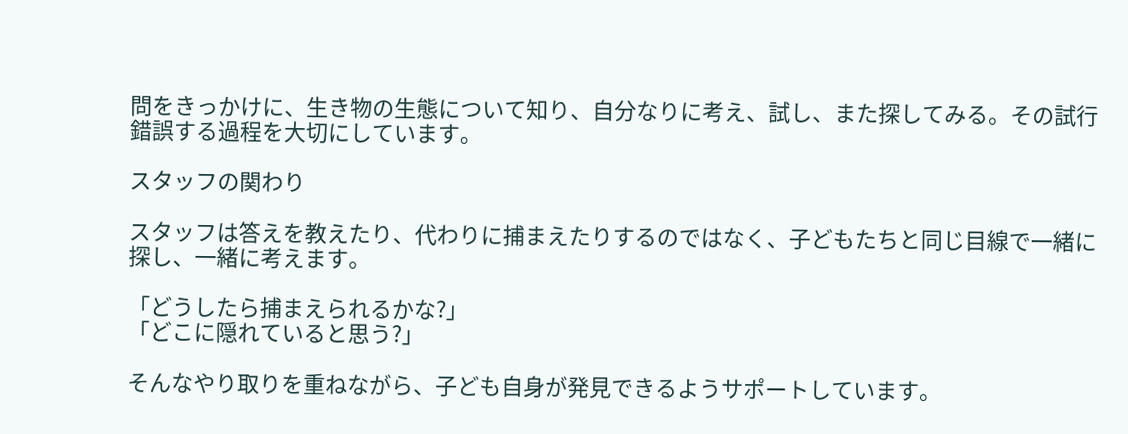問をきっかけに、生き物の生態について知り、自分なりに考え、試し、また探してみる。その試行錯誤する過程を大切にしています。

スタッフの関わり

スタッフは答えを教えたり、代わりに捕まえたりするのではなく、子どもたちと同じ目線で一緒に探し、一緒に考えます。

「どうしたら捕まえられるかな?」
「どこに隠れていると思う?」

そんなやり取りを重ねながら、子ども自身が発見できるようサポートしています。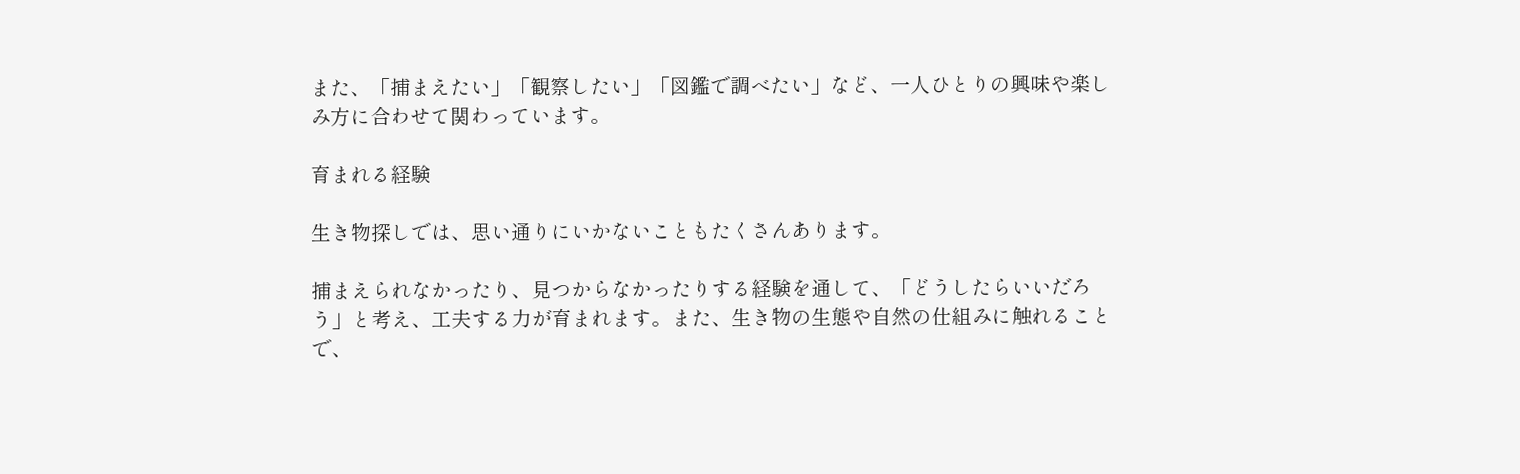また、「捕まえたい」「観察したい」「図鑑で調べたい」など、一人ひとりの興味や楽しみ方に合わせて関わっています。

育まれる経験

生き物探しでは、思い通りにいかないこともたくさんあります。

捕まえられなかったり、見つからなかったりする経験を通して、「どうしたらいいだろう」と考え、工夫する力が育まれます。また、生き物の生態や自然の仕組みに触れることで、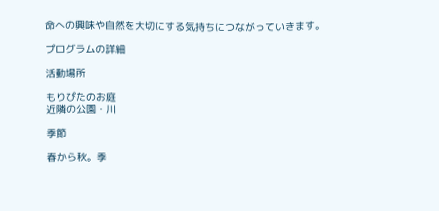命への興味や自然を大切にする気持ちにつながっていきます。

プログラムの詳細

活動場所

もりぴたのお庭
近隣の公園・川

季節

春から秋。季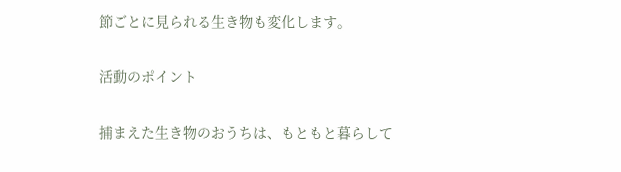節ごとに見られる生き物も変化します。

活動のポイント

捕まえた生き物のおうちは、もともと暮らして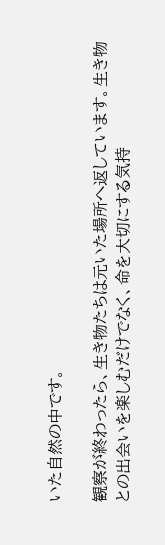いた自然の中です。

観察が終わったら、生き物たちは元いた場所へ返しています。生き物との出会いを楽しむだけでなく、命を大切にする気持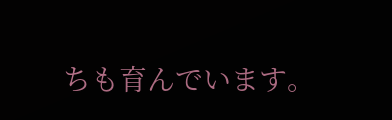ちも育んでいます。